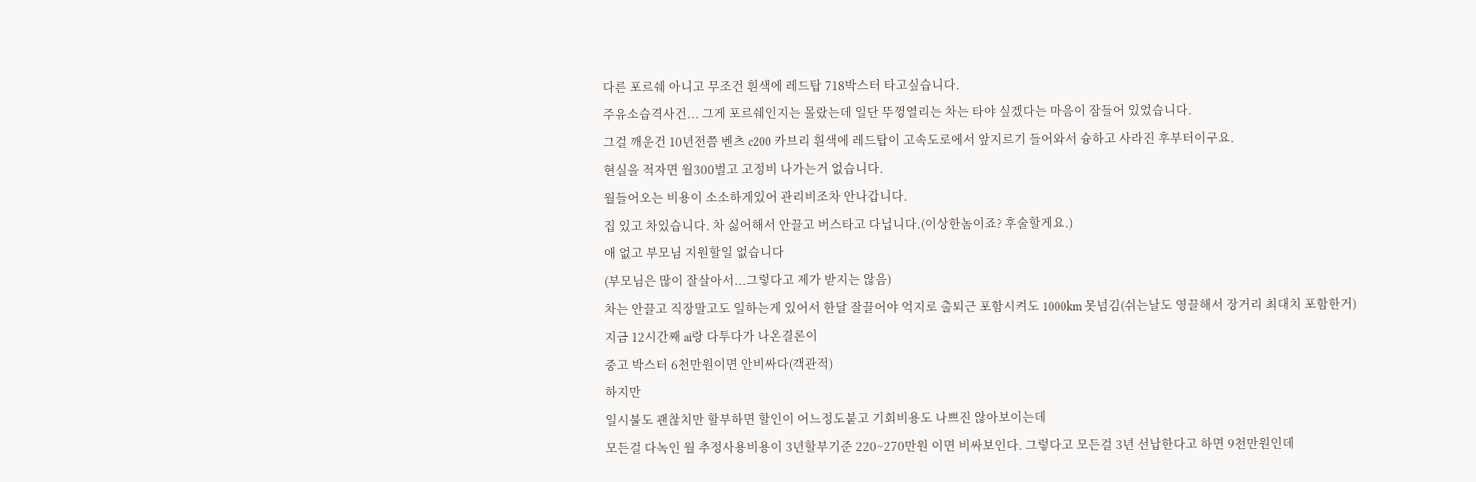다른 포르쉐 아니고 무조건 흰색에 레드탑 718박스터 타고싶습니다.
주유소습격사건... 그게 포르쉐인지는 몰랐는데 일단 뚜껑열리는 차는 타야 싶겠다는 마음이 잠들어 있었습니다.
그걸 깨운건 10년전쯤 벤츠 c200 카브리 흰색에 레드탑이 고속도로에서 앞지르기 들어와서 슝하고 사라진 후부터이구요.
현실을 적자면 월300벌고 고정비 나가는거 없습니다.
월들어오는 비용이 소소하게있어 관리비조차 안나갑니다.
집 있고 차있습니다. 차 싫어해서 안끌고 버스타고 다닙니다.(이상한놈이죠? 후술할게요.)
애 없고 부모님 지원할일 없습니다
(부모님은 많이 잘살아서...그렇다고 제가 받지는 않음)
차는 안끌고 직장말고도 일하는게 있어서 한달 잘끌어야 억지로 출퇴근 포함시켜도 1000km 못넘김(쉬는날도 영끌해서 장거리 최대치 포함한거)
지금 12시간째 ai랑 다투다가 나온결론이
중고 박스터 6천만원이면 안비싸다(객관적)
하지만
일시불도 괜찮치만 할부하면 할인이 어느정도붙고 기회비용도 나쁘진 않아보이는데
모든걸 다녹인 월 추정사용비용이 3년할부기준 220~270만원 이면 비싸보인다. 그렇다고 모든걸 3년 선납한다고 하면 9천만원인데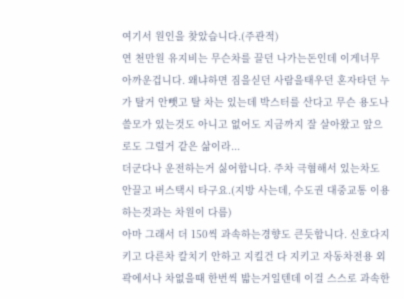여기서 원인을 찾았습니다.(주관적)
연 천만원 유지비는 무슨차를 끌던 나가는돈인데 이게너무 아까운겁니다. 왜냐하면 짐을싣던 사람을태우던 혼자타던 누가 탈거 안뺏고 탈 차는 있는데 박스터를 산다고 무슨 용도나 쓸모가 있는것도 아니고 없어도 지금까지 잘 살아왔고 앞으로도 그럴거 같은 삶이라...
더군다나 운전하는거 싫어합니다. 주차 극혐해서 있는차도 안끌고 버스택시 타구요.(지방 사는데, 수도권 대중교통 이용하는것과는 차원이 다름)
아마 그래서 더 150씩 과속하는경향도 큰듯합니다. 신호다지키고 다른차 칼치기 안하고 지킬건 다 지키고 자동차전용 외곽에서나 차없을때 한번씩 밟는거일텐데 이걸 스스로 과속한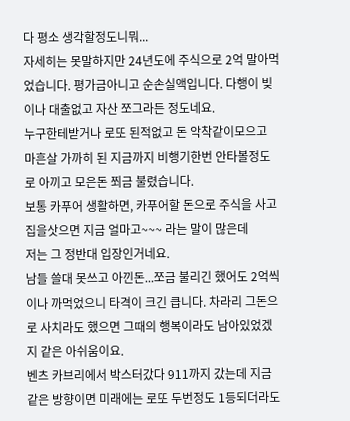다 평소 생각할정도니뭐...
자세히는 못말하지만 24년도에 주식으로 2억 말아먹었습니다. 평가금아니고 순손실액입니다. 다행이 빚이나 대출없고 자산 쪼그라든 정도네요.
누구한테받거나 로또 된적없고 돈 악착같이모으고 마흔살 가까히 된 지금까지 비행기한번 안타볼정도로 아끼고 모은돈 쬐금 불렸습니다.
보통 카푸어 생활하면, 카푸어할 돈으로 주식을 사고 집을삿으면 지금 얼마고~~~ 라는 말이 많은데
저는 그 정반대 입장인거네요.
남들 쓸대 못쓰고 아낀돈...쪼금 불리긴 했어도 2억씩이나 까먹었으니 타격이 크긴 큽니다. 차라리 그돈으로 사치라도 했으면 그때의 행복이라도 남아있었겠지 같은 아쉬움이요.
벤츠 카브리에서 박스터갔다 911까지 갔는데 지금 같은 방향이면 미래에는 로또 두번정도 1등되더라도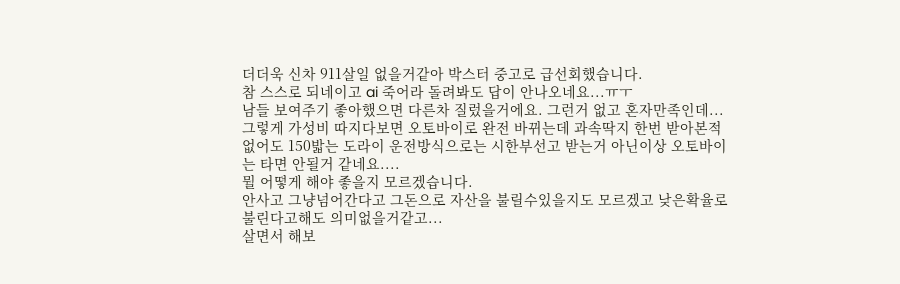더더욱 신차 911살일 없을거같아 박스터 중고로 급선회했습니다.
참 스스로 되네이고 ai 죽어라 돌려봐도 답이 안나오네요...ㅠㅜ
남들 보여주기 좋아했으면 다른차 질렀을거에요. 그런거 없고 혼자만족인데... 그렇게 가성비 따지다보면 오토바이로 완전 바뀌는데 과속딱지 한번 받아본적없어도 150밟는 도라이 운전방식으로는 시한부선고 받는거 아닌이상 오토바이는 타면 안될거 같네요....
뭘 어떻게 해야 좋을지 모르겠습니다.
안사고 그냥넘어간다고 그돈으로 자산을 불릴수있을지도 모르겠고 낮은확율로 불린다고해도 의미없을거같고...
살면서 해보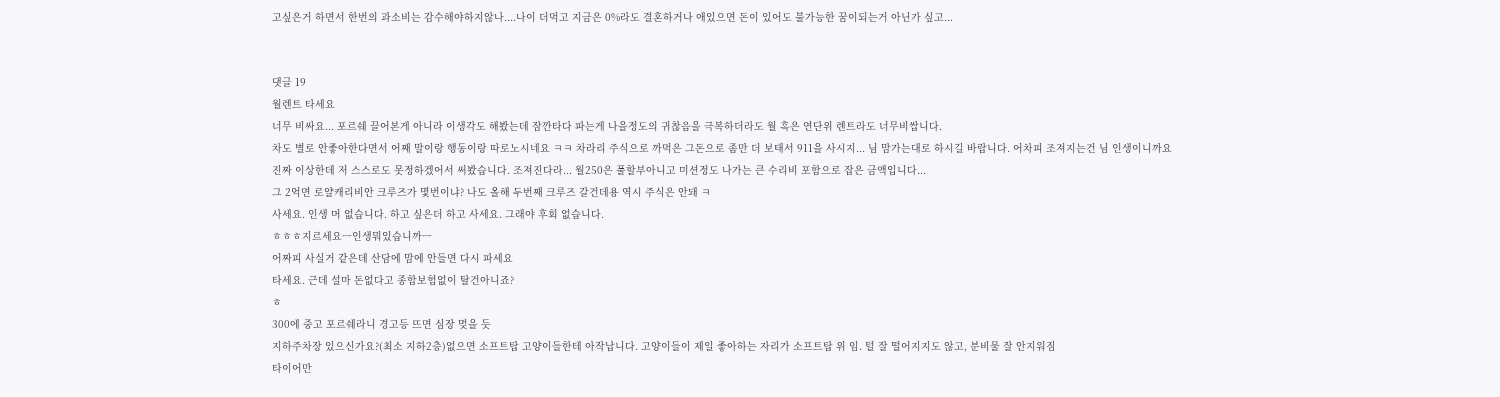고싶은거 하면서 한번의 과소비는 감수해야하지않나....나이 더먹고 지금은 0%라도 결혼하거나 애있으면 돈이 있어도 불가능한 꿈이되는거 아닌가 싶고...


댓글 19
월렌트 타세요
너무 비싸요... 포르쉐 끌어본게 아니라 이생각도 해봤는데 잠깐타다 파는게 나을정도의 귀찮음을 극복하더라도 월 혹은 연단위 렌트라도 너무비쌉니다.
차도 별로 안좋아한다면서 어째 말이랑 행동이랑 따로노시네요 ㅋㅋ 차라리 주식으로 까먹은 그돈으로 좀만 더 보태서 911을 사시지... 님 맘가는대로 하시길 바랍니다. 어차피 조져지는건 님 인생이니까요
진짜 이상한데 저 스스로도 못정하겠어서 써봤습니다. 조져진다라... 월250은 풀할부아니고 미션정도 나가는 큰 수리비 포함으로 잡은 금액입니다...
그 2억면 로얄캐리비안 크루즈가 몇번이냐? 나도 올해 두번째 크루즈 갈건데용 역시 주식은 안돼 ㅋ
사세요. 인생 머 없습니다. 하고 싶은더 하고 사세요. 그래야 후회 없습니다.
ㅎㅎㅎ지르세요ㅡ인생뭐있습니까ㅡ
어짜피 사실거 같은데 산담에 맘에 안들면 다시 파세요
타세요. 근데 설마 돈없다고 종합보험없이 탈건아니죠?
ㅎ
300에 중고 포르쉐라니 경고등 뜨면 심장 멎을 듯
지하주차장 있으신가요?(최소 지하2층)없으면 소프트탑 고양이들한테 아작납니다. 고양이들이 제일 좋아하는 자리가 소프트탑 위 임. 털 잘 떨어지지도 않고, 분비물 잘 안지워짐
타이어만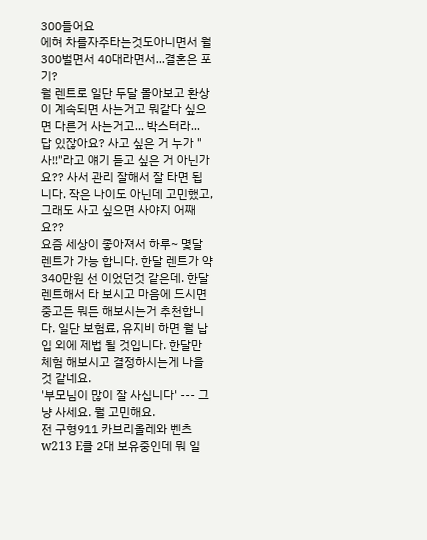300들어요
에혀 차를자주타는것도아니면서 월300벌면서 40대라면서...결혼은 포기?
월 렌트로 일단 두달 몰아보고 환상이 계속되면 사는거고 뭐같다 싶으면 다른거 사는거고... 박스터라...
답 있잖아요? 사고 싶은 거 누가 "사!!"라고 얘기 듣고 싶은 거 아닌가요?? 사서 관리 잘해서 잘 타면 됩니다. 작은 나이도 아닌데 고민했고, 그래도 사고 싶으면 사야지 어째요??
요즘 세상이 좋아져서 하루~ 몇달 렌트가 가능 합니다. 한달 렌트가 약 340만원 선 이었던것 같은데. 한달 렌트해서 타 보시고 마음에 드시면 중고든 뭐든 해보시는거 추천합니다. 일단 보험료, 유지비 하면 월 납입 외에 제법 될 것입니다. 한달만 체험 해보시고 결정하시는게 나을 것 같네요.
'부모님이 많이 잘 사십니다' --- 그냥 사세요. 뭘 고민해요.
전 구형911 카브리올레와 벤츠w213 E클 2대 보유중인데 뭐 일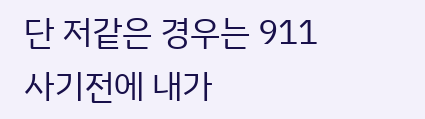단 저같은 경우는 911사기전에 내가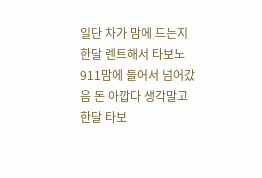일단 차가 맘에 드는지 한달 렌트해서 타보노 911맘에 들어서 넘어갔음 돈 아깝다 생각말고 한달 타보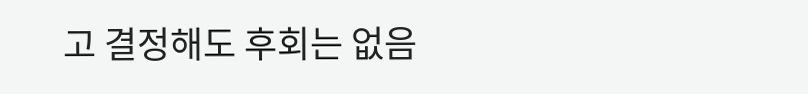고 결정해도 후회는 없음